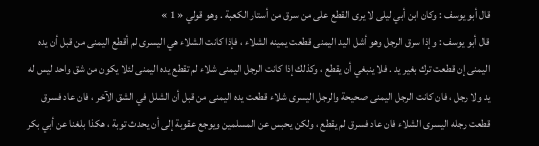قال أبو يوسف : وكان ابن أبي ليلى لا يرى القطع على من سرق من أستار الكعبة . وهو قولي « 1 »
قال أبو يوسف : وإذا سرق الرجل وهو أشل اليد اليمنى قطعت يمينه الشلاء ، فإذا كانت الشلاء هي اليسرى لم أقطع اليمنى من قبل أن يده اليمنى إن قطعت ترك بغير يد . فلا ينبغي أن يقطع ، وكذلك إذا كانت الرجل اليمنى شلاء لم تقطع يده اليمنى لئلا يكون من شق واحد ليس له يد ولا رجل ، فان كانت الرجل اليمنى صحيحة والرجل اليسرى شلاء قطعت يده اليمنى من قبل أن الشلل في الشق الآخر ، فان عاد فسرق قطعت رجله اليسرى الشلاء فان عاد فسرق لم يقطع ، ولكن يحبس عن المسلمين ويوجع عقوبة إلى أن يحدث توبة ، هكذا بلغنا عن أبي بكر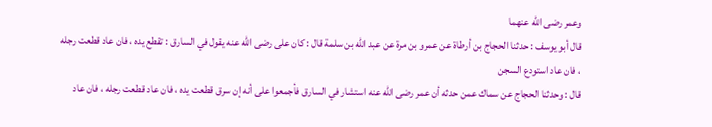وعمر رضى اللّه عنهما
قال أبو يوسف : حدثنا الحجاج بن أرطاة عن عمرو بن مرة عن عبد اللّه بن سلمة قال : كان على رضى اللّه عنه يقول في السارق : تقطع يده ، فان عاد قطعت رجله ، فان عاد استودع السجن
قال : وحدثنا الحجاج عن سماك عمن حدثه أن عمر رضى اللّه عنه استشار في السارق فأجمعوا على أنه إن سرق قطعت يده ، فان عاد قطعت رجله ، فان عاد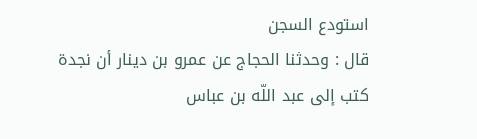استودع السجن
قال : وحدثنا الحجاج عن عمرو بن دينار أن نجدة كتب إلى عبد اللّه بن عباس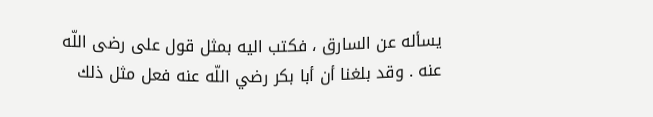يسأله عن السارق ، فكتب اليه بمثل قول على رضى اللّه عنه . وقد بلغنا أن أبا بكر رضي اللّه عنه فعل مثل ذلك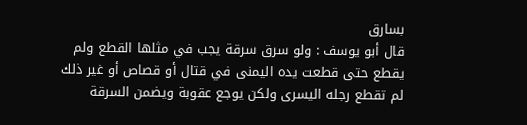بسارق
قال أبو يوسف : ولو سرق سرقة يجب في مثلها القطع ولم يقطع حتى قطعت يده اليمنى في قتال أو قصاص أو غير ذلك لم تقطع رجله اليسرى ولكن يوجع عقوبة ويضمن السرقة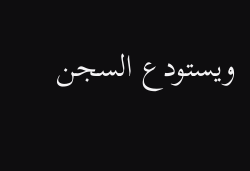ويستودع السجن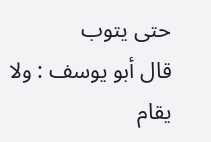حتى يتوب
قال أبو يوسف : ولا يقام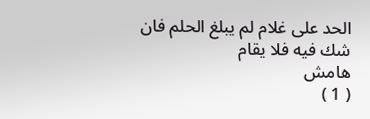الحد على غلام لم يبلغ الحلم فان شك فيه فلا يقام
هامش
( 1 )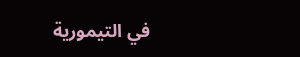في التيمورية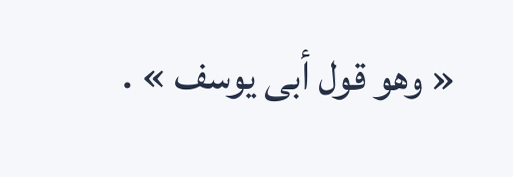« وهو قول أبى يوسف » .